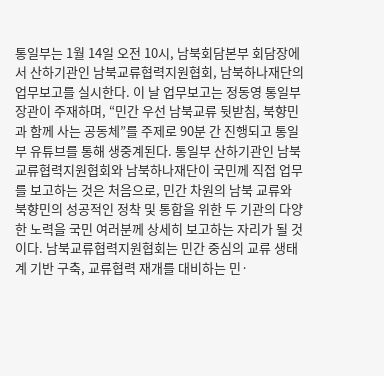통일부는 1월 14일 오전 10시, 남북회담본부 회담장에서 산하기관인 남북교류협력지원협회, 남북하나재단의 업무보고를 실시한다. 이 날 업무보고는 정동영 통일부 장관이 주재하며, “민간 우선 남북교류 뒷받침, 북향민과 함께 사는 공동체”를 주제로 90분 간 진행되고 통일부 유튜브를 통해 생중계된다. 통일부 산하기관인 남북교류협력지원협회와 남북하나재단이 국민께 직접 업무를 보고하는 것은 처음으로, 민간 차원의 남북 교류와 북향민의 성공적인 정착 및 통합을 위한 두 기관의 다양한 노력을 국민 여러분께 상세히 보고하는 자리가 될 것이다. 남북교류협력지원협회는 민간 중심의 교류 생태계 기반 구축, 교류협력 재개를 대비하는 민·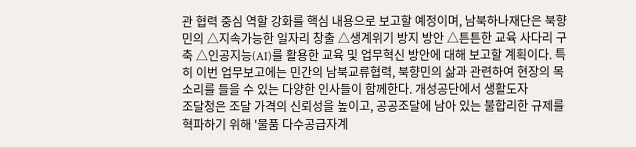관 협력 중심 역할 강화를 핵심 내용으로 보고할 예정이며, 남북하나재단은 북향민의 △지속가능한 일자리 창출 △생계위기 방지 방안 △튼튼한 교육 사다리 구축 △인공지능(AI)를 활용한 교육 및 업무혁신 방안에 대해 보고할 계획이다. 특히 이번 업무보고에는 민간의 남북교류협력, 북향민의 삶과 관련하여 현장의 목소리를 들을 수 있는 다양한 인사들이 함께한다. 개성공단에서 생활도자
조달청은 조달 가격의 신뢰성을 높이고, 공공조달에 남아 있는 불합리한 규제를 혁파하기 위해 '물품 다수공급자계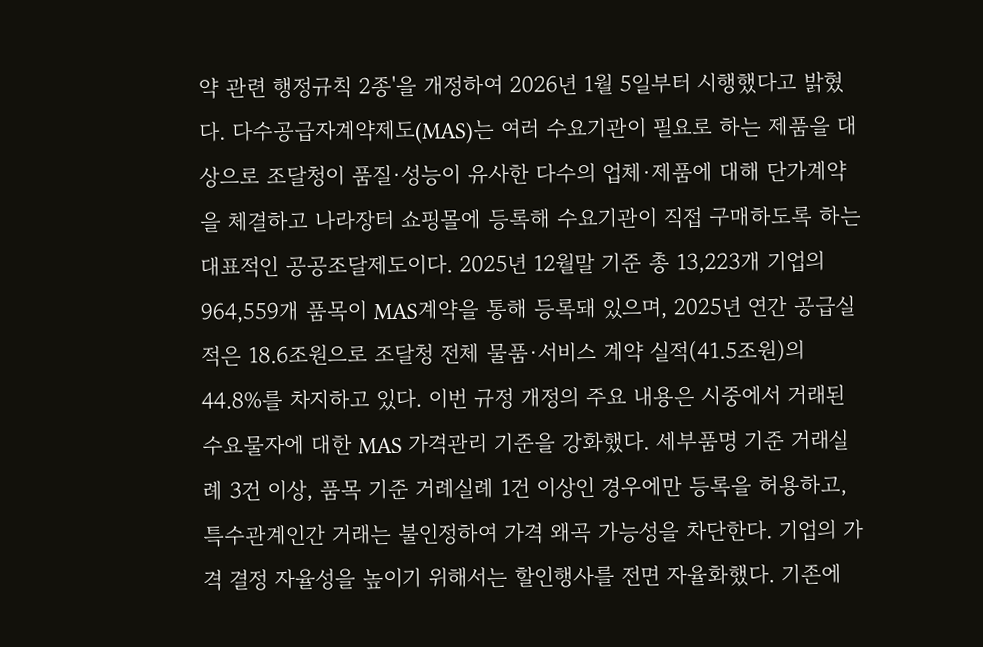약 관련 행정규칙 2종'을 개정하여 2026년 1월 5일부터 시행했다고 밝혔다. 다수공급자계약제도(MAS)는 여러 수요기관이 필요로 하는 제품을 대상으로 조달청이 품질·성능이 유사한 다수의 업체·제품에 대해 단가계약을 체결하고 나라장터 쇼핑몰에 등록해 수요기관이 직접 구매하도록 하는 대표적인 공공조달제도이다. 2025년 12월말 기준 총 13,223개 기업의 964,559개 품목이 MAS계약을 통해 등록돼 있으며, 2025년 연간 공급실적은 18.6조원으로 조달청 전체 물품·서비스 계약 실적(41.5조원)의 44.8%를 차지하고 있다. 이번 규정 개정의 주요 내용은 시중에서 거래된 수요물자에 대한 MAS 가격관리 기준을 강화했다. 세부품명 기준 거래실례 3건 이상, 품목 기준 거례실례 1건 이상인 경우에만 등록을 허용하고, 특수관계인간 거래는 불인정하여 가격 왜곡 가능성을 차단한다. 기업의 가격 결정 자율성을 높이기 위해서는 할인행사를 전면 자율화했다. 기존에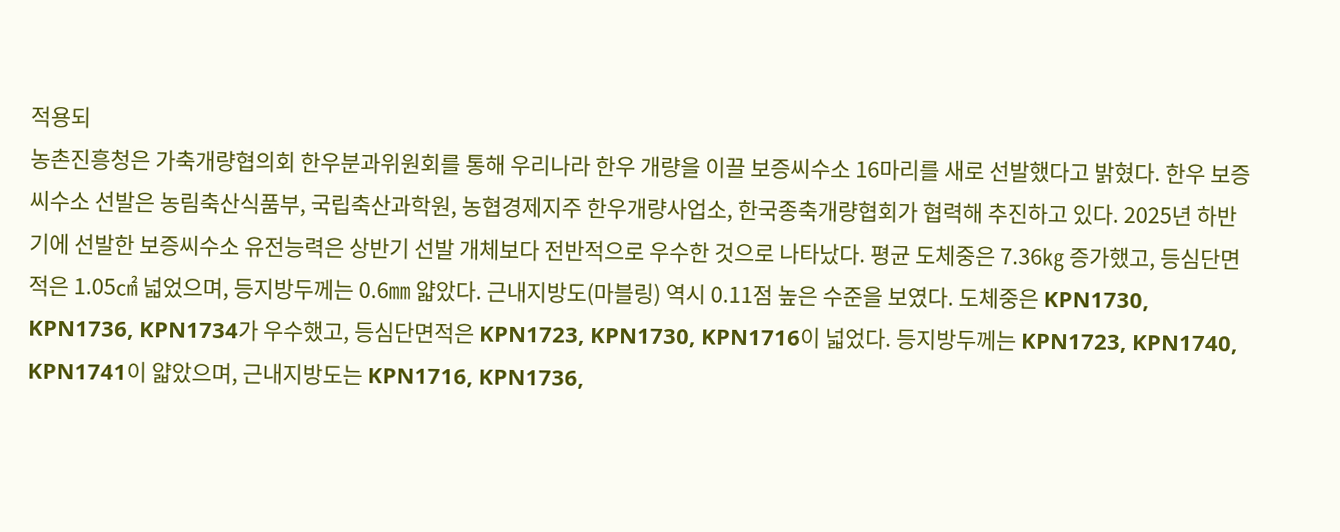적용되
농촌진흥청은 가축개량협의회 한우분과위원회를 통해 우리나라 한우 개량을 이끌 보증씨수소 16마리를 새로 선발했다고 밝혔다. 한우 보증씨수소 선발은 농림축산식품부, 국립축산과학원, 농협경제지주 한우개량사업소, 한국종축개량협회가 협력해 추진하고 있다. 2025년 하반기에 선발한 보증씨수소 유전능력은 상반기 선발 개체보다 전반적으로 우수한 것으로 나타났다. 평균 도체중은 7.36㎏ 증가했고, 등심단면적은 1.05㎠ 넓었으며, 등지방두께는 0.6㎜ 얇았다. 근내지방도(마블링) 역시 0.11점 높은 수준을 보였다. 도체중은 KPN1730, KPN1736, KPN1734가 우수했고, 등심단면적은 KPN1723, KPN1730, KPN1716이 넓었다. 등지방두께는 KPN1723, KPN1740, KPN1741이 얇았으며, 근내지방도는 KPN1716, KPN1736,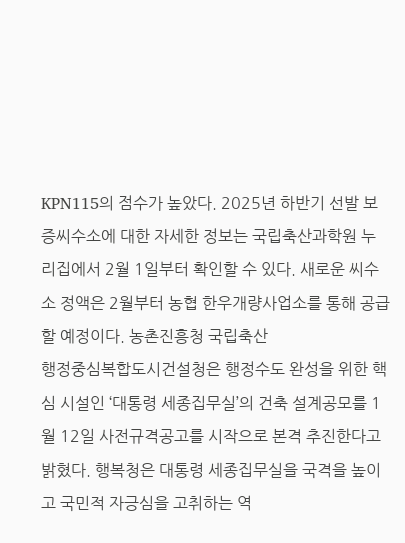KPN115의 점수가 높았다. 2025년 하반기 선발 보증씨수소에 대한 자세한 정보는 국립축산과학원 누리집에서 2월 1일부터 확인할 수 있다. 새로운 씨수소 정액은 2월부터 농협 한우개량사업소를 통해 공급할 예정이다. 농촌진흥청 국립축산
행정중심복합도시건설청은 행정수도 완성을 위한 핵심 시설인 ‘대통령 세종집무실’의 건축 설계공모를 1월 12일 사전규격공고를 시작으로 본격 추진한다고 밝혔다. 행복청은 대통령 세종집무실을 국격을 높이고 국민적 자긍심을 고취하는 역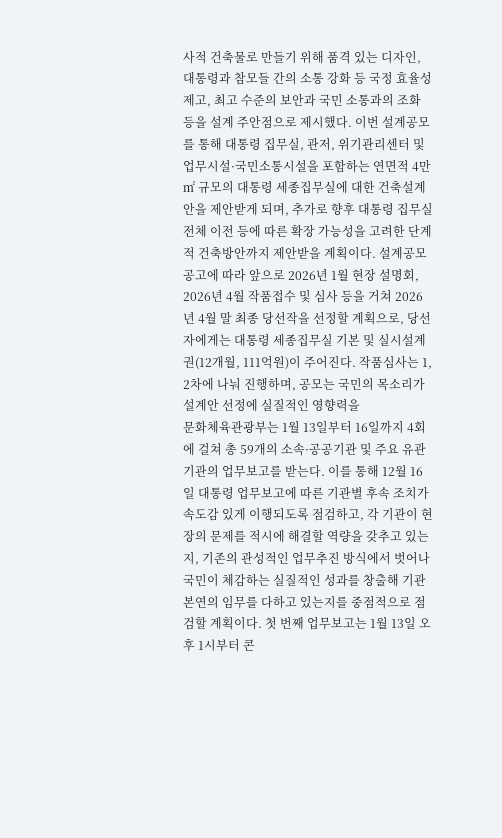사적 건축물로 만들기 위해 품격 있는 디자인, 대통령과 참모들 간의 소통 강화 등 국정 효율성 제고, 최고 수준의 보안과 국민 소통과의 조화 등을 설계 주안점으로 제시했다. 이번 설계공모를 통해 대통령 집무실, 관저, 위기관리센터 및 업무시설·국민소통시설을 포함하는 연면적 4만㎡ 규모의 대통령 세종집무실에 대한 건축설계안을 제안받게 되며, 추가로 향후 대통령 집무실 전체 이전 등에 따른 확장 가능성을 고려한 단계적 건축방안까지 제안받을 계획이다. 설계공모 공고에 따라 앞으로 2026년 1월 현장 설명회, 2026년 4월 작품접수 및 심사 등을 거쳐 2026년 4월 말 최종 당선작을 선정할 계획으로, 당선자에게는 대통령 세종집무실 기본 및 실시설계권(12개월, 111억원)이 주어진다. 작품심사는 1, 2차에 나눠 진행하며, 공모는 국민의 목소리가 설계안 선정에 실질적인 영향력을
문화체육관광부는 1월 13일부터 16일까지 4회에 걸쳐 총 59개의 소속·공공기관 및 주요 유관기관의 업무보고를 받는다. 이를 통해 12월 16일 대통령 업무보고에 따른 기관별 후속 조치가 속도감 있게 이행되도록 점검하고, 각 기관이 현장의 문제를 적시에 해결할 역량을 갖추고 있는지, 기존의 관성적인 업무추진 방식에서 벗어나 국민이 체감하는 실질적인 성과를 창출해 기관 본연의 임무를 다하고 있는지를 중점적으로 점검할 계획이다. 첫 번째 업무보고는 1월 13일 오후 1시부터 콘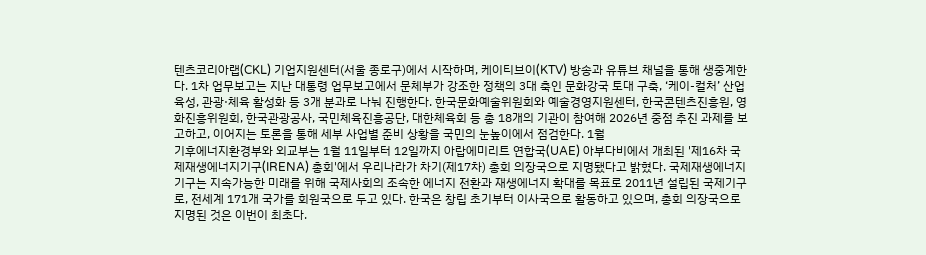텐츠코리아랩(CKL) 기업지원센터(서울 종로구)에서 시작하며, 케이티브이(KTV) 방송과 유튜브 채널을 통해 생중계한다. 1차 업무보고는 지난 대통령 업무보고에서 문체부가 강조한 정책의 3대 축인 문화강국 토대 구축, ‘케이-컬처’ 산업 육성, 관광·체육 활성화 등 3개 분과로 나눠 진행한다. 한국문화예술위원회와 예술경영지원센터, 한국콘텐츠진흥원, 영화진흥위원회, 한국관광공사, 국민체육진흥공단, 대한체육회 등 총 18개의 기관이 참여해 2026년 중점 추진 과제를 보고하고, 이어지는 토론을 통해 세부 사업별 준비 상황을 국민의 눈높이에서 점검한다. 1월
기후에너지환경부와 외교부는 1월 11일부터 12일까지 아랍에미리트 연합국(UAE) 아부다비에서 개최된 '제16차 국제재생에너지기구(IRENA) 총회'에서 우리나라가 차기(제17차) 총회 의장국으로 지명됐다고 밝혔다. 국제재생에너지기구는 지속가능한 미래를 위해 국제사회의 조속한 에너지 전환과 재생에너지 확대를 목표로 2011년 설립된 국제기구로, 전세계 171개 국가를 회원국으로 두고 있다. 한국은 창립 초기부터 이사국으로 활동하고 있으며, 총회 의장국으로 지명된 것은 이번이 최초다.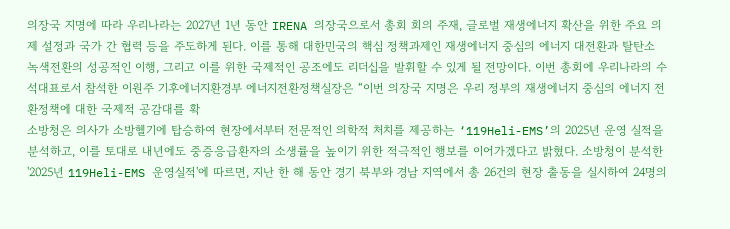의장국 지명에 따라 우리나라는 2027년 1년 동안 IRENA 의장국으로서 총회 회의 주재, 글로벌 재생에너지 확산을 위한 주요 의제 설정과 국가 간 협력 등을 주도하게 된다. 이를 통해 대한민국의 핵심 정책과제인 재생에너지 중심의 에너지 대전환과 탈탄소 녹색전환의 성공적인 이행, 그리고 이를 위한 국제적인 공조에도 리더십을 발휘할 수 있게 될 전망이다. 이번 총회에 우리나라의 수석대표로서 참석한 이원주 기후에너지환경부 에너지전환정책실장은 “이번 의장국 지명은 우리 정부의 재생에너지 중심의 에너지 전환정책에 대한 국제적 공감대를 확
소방청은 의사가 소방헬기에 탑승하여 현장에서부터 전문적인 의학적 처치를 제공하는 ‘119Heli-EMS’의 2025년 운영 실적을 분석하고, 이를 토대로 내년에도 중증응급환자의 소생률을 높이기 위한 적극적인 행보를 이어가겠다고 밝혔다. 소방청이 분석한 '2025년 119Heli-EMS 운영실적'에 따르면, 지난 한 해 동안 경기 북부와 경남 지역에서 총 26건의 현장 출동을 실시하여 24명의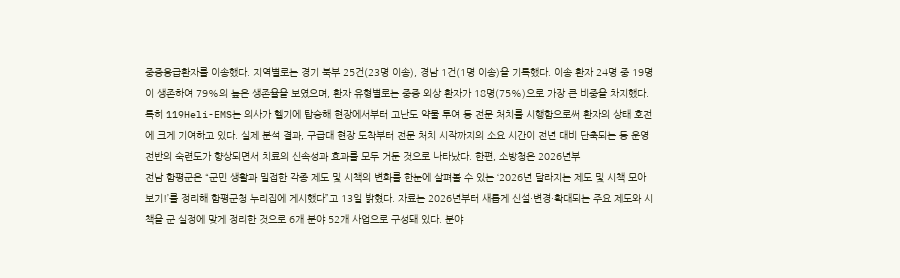중증응급환자를 이송했다. 지역별로는 경기 북부 25건(23명 이송), 경남 1건(1명 이송)을 기록했다. 이송 환자 24명 중 19명이 생존하여 79%의 높은 생존율을 보였으며, 환자 유형별로는 중증 외상 환자가 18명(75%)으로 가장 큰 비중을 차지했다. 특히 119Heli-EMS는 의사가 헬기에 탑승해 현장에서부터 고난도 약물 투여 등 전문 처치를 시행함으로써 환자의 상태 호전에 크게 기여하고 있다. 실제 분석 결과, 구급대 현장 도착부터 전문 처치 시작까지의 소요 시간이 전년 대비 단축되는 등 운영 전반의 숙련도가 향상되면서 치료의 신속성과 효과를 모두 거둔 것으로 나타났다. 한편, 소방청은 2026년부
전남 함평군은 “군민 생활과 밀접한 각종 제도 및 시책의 변화를 한눈에 살펴볼 수 있는 ‘2026년 달라지는 제도 및 시책 모아보기!’를 정리해 함평군청 누리집에 게시했다”고 13일 밝혔다. 자료는 2026년부터 새롭게 신설·변경·확대되는 주요 제도와 시책을 군 실정에 맞게 정리한 것으로 6개 분야 52개 사업으로 구성돼 있다. 분야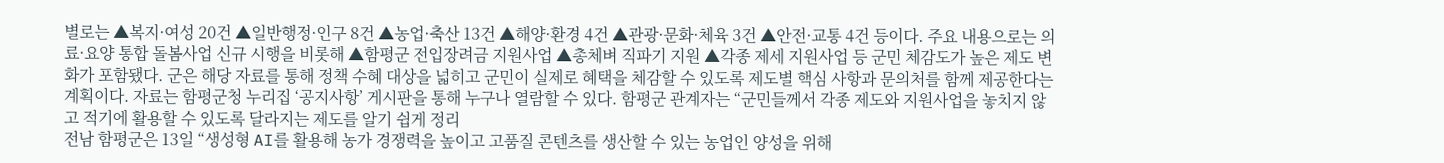별로는 ▲복지·여성 20건 ▲일반행정·인구 8건 ▲농업·축산 13건 ▲해양·환경 4건 ▲관광·문화·체육 3건 ▲안전·교통 4건 등이다. 주요 내용으로는 의료·요양 통합 돌봄사업 신규 시행을 비롯해 ▲함평군 전입장려금 지원사업 ▲총체벼 직파기 지원 ▲각종 제세 지원사업 등 군민 체감도가 높은 제도 변화가 포함됐다. 군은 해당 자료를 통해 정책 수혜 대상을 넓히고 군민이 실제로 혜택을 체감할 수 있도록 제도별 핵심 사항과 문의처를 함께 제공한다는 계획이다. 자료는 함평군청 누리집 ‘공지사항’ 게시판을 통해 누구나 열람할 수 있다. 함평군 관계자는 “군민들께서 각종 제도와 지원사업을 놓치지 않고 적기에 활용할 수 있도록 달라지는 제도를 알기 쉽게 정리
전남 함평군은 13일 “생성형 AI를 활용해 농가 경쟁력을 높이고 고품질 콘텐츠를 생산할 수 있는 농업인 양성을 위해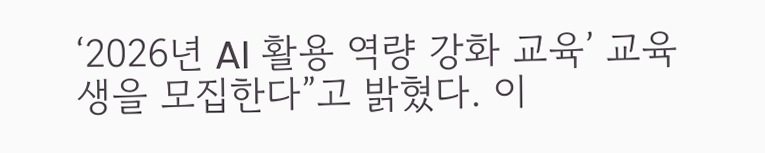‘2026년 AI 활용 역량 강화 교육’ 교육생을 모집한다”고 밝혔다. 이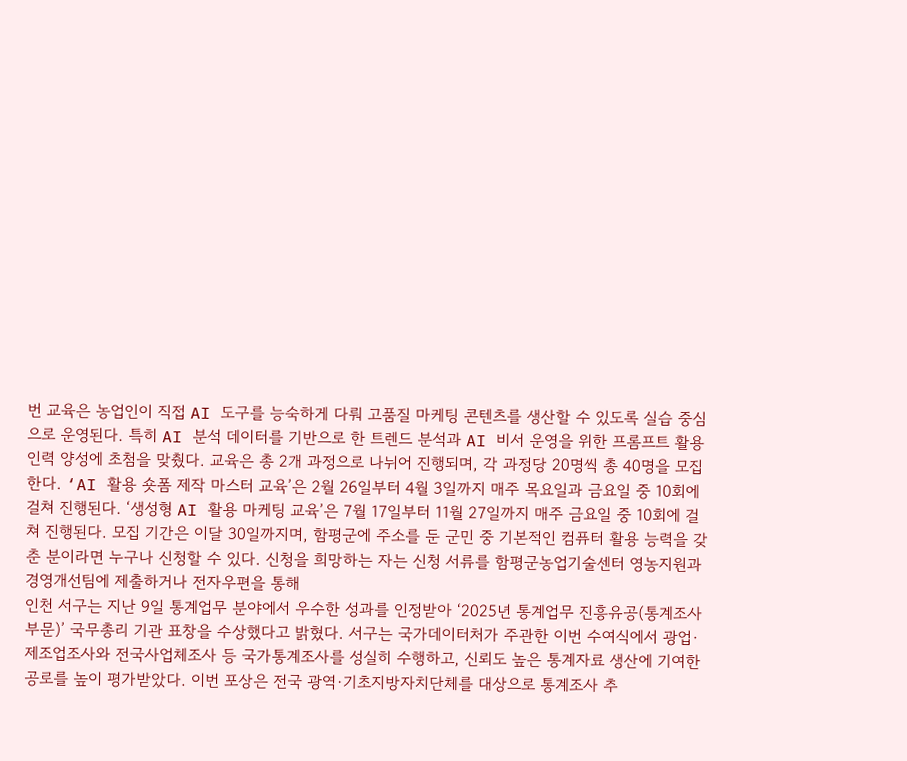번 교육은 농업인이 직접 AI 도구를 능숙하게 다뤄 고품질 마케팅 콘텐츠를 생산할 수 있도록 실습 중심으로 운영된다. 특히 AI 분석 데이터를 기반으로 한 트렌드 분석과 AI 비서 운영을 위한 프롬프트 활용 인력 양성에 초첨을 맞췄다. 교육은 총 2개 과정으로 나뉘어 진행되며, 각 과정당 20명씩 총 40명을 모집한다. ‘AI 활용 숏폼 제작 마스터 교육’은 2월 26일부터 4월 3일까지 매주 목요일과 금요일 중 10회에 걸쳐 진행된다. ‘생성형 AI 활용 마케팅 교육’은 7월 17일부터 11월 27일까지 매주 금요일 중 10회에 걸쳐 진행된다. 모집 기간은 이달 30일까지며, 함평군에 주소를 둔 군민 중 기본적인 컴퓨터 활용 능력을 갖춘 분이라면 누구나 신청할 수 있다. 신청을 희망하는 자는 신청 서류를 함평군농업기술센터 영농지원과 경영개선팀에 제출하거나 전자우편을 통해
인천 서구는 지난 9일 통계업무 분야에서 우수한 성과를 인정받아 ‘2025년 통계업무 진흥유공(통계조사 부문)’ 국무총리 기관 표창을 수상했다고 밝혔다. 서구는 국가데이터처가 주관한 이번 수여식에서 광업·제조업조사와 전국사업체조사 등 국가통계조사를 성실히 수행하고, 신뢰도 높은 통계자료 생산에 기여한 공로를 높이 평가받았다. 이번 포상은 전국 광역·기초지방자치단체를 대상으로 통계조사 추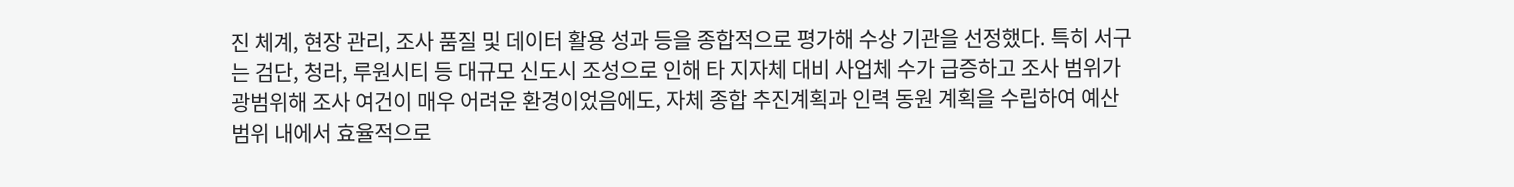진 체계, 현장 관리, 조사 품질 및 데이터 활용 성과 등을 종합적으로 평가해 수상 기관을 선정했다. 특히 서구는 검단, 청라, 루원시티 등 대규모 신도시 조성으로 인해 타 지자체 대비 사업체 수가 급증하고 조사 범위가 광범위해 조사 여건이 매우 어려운 환경이었음에도, 자체 종합 추진계획과 인력 동원 계획을 수립하여 예산 범위 내에서 효율적으로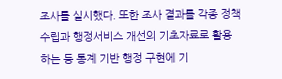조사를 실시했다. 또한 조사 결과를 각종 정책 수립과 행정서비스 개선의 기초자료로 활용하는 등 통계 기반 행정 구현에 기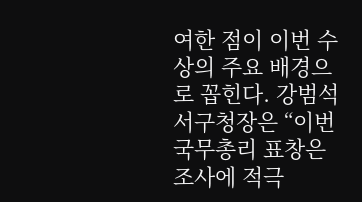여한 점이 이번 수상의 주요 배경으로 꼽힌다. 강범석 서구청장은 “이번 국무총리 표창은 조사에 적극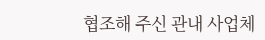협조해 주신 관내 사업체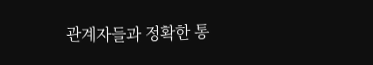관계자들과 정확한 통